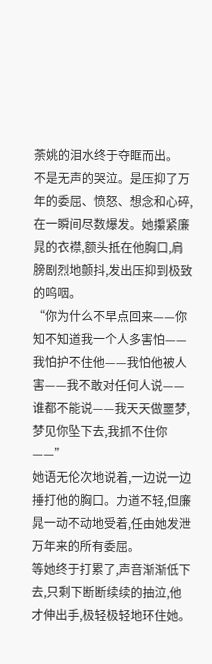荼姚的泪水终于夺眶而出。
不是无声的哭泣。是压抑了万年的委屈、愤怒、想念和心碎,在一瞬间尽数爆发。她攥紧廉晁的衣襟,额头抵在他胸口,肩膀剧烈地颤抖,发出压抑到极致的呜咽。
“你为什么不早点回来——你知不知道我一个人多害怕——我怕护不住他——我怕他被人害——我不敢对任何人说——谁都不能说——我天天做噩梦,梦见你坠下去,我抓不住你——”
她语无伦次地说着,一边说一边捶打他的胸口。力道不轻,但廉晁一动不动地受着,任由她发泄万年来的所有委屈。
等她终于打累了,声音渐渐低下去,只剩下断断续续的抽泣,他才伸出手,极轻极轻地环住她。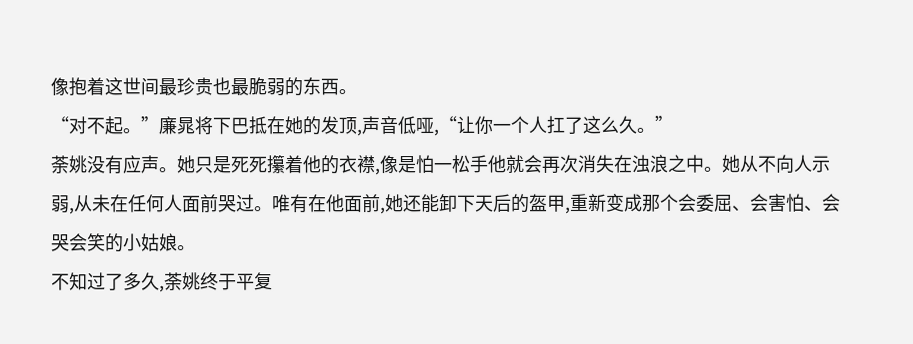像抱着这世间最珍贵也最脆弱的东西。
“对不起。”廉晁将下巴抵在她的发顶,声音低哑,“让你一个人扛了这么久。”
荼姚没有应声。她只是死死攥着他的衣襟,像是怕一松手他就会再次消失在浊浪之中。她从不向人示弱,从未在任何人面前哭过。唯有在他面前,她还能卸下天后的盔甲,重新变成那个会委屈、会害怕、会哭会笑的小姑娘。
不知过了多久,荼姚终于平复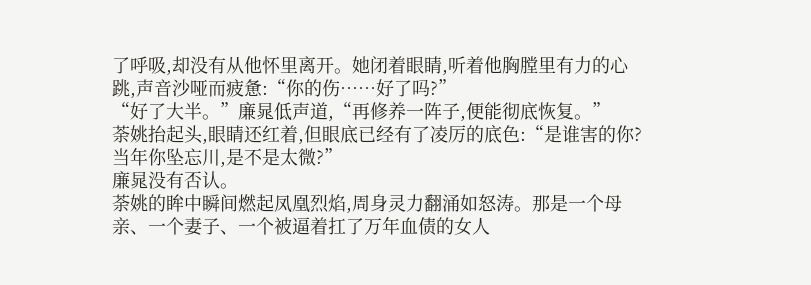了呼吸,却没有从他怀里离开。她闭着眼睛,听着他胸膛里有力的心跳,声音沙哑而疲惫:“你的伤……好了吗?”
“好了大半。”廉晁低声道,“再修养一阵子,便能彻底恢复。”
荼姚抬起头,眼睛还红着,但眼底已经有了凌厉的底色:“是谁害的你?当年你坠忘川,是不是太微?”
廉晁没有否认。
荼姚的眸中瞬间燃起凤凰烈焰,周身灵力翻涌如怒涛。那是一个母亲、一个妻子、一个被逼着扛了万年血债的女人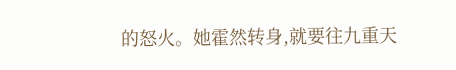的怒火。她霍然转身,就要往九重天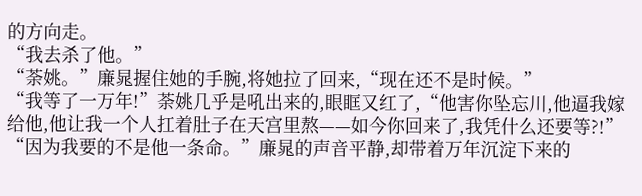的方向走。
“我去杀了他。”
“荼姚。”廉晁握住她的手腕,将她拉了回来,“现在还不是时候。”
“我等了一万年!”荼姚几乎是吼出来的,眼眶又红了,“他害你坠忘川,他逼我嫁给他,他让我一个人扛着肚子在天宫里熬——如今你回来了,我凭什么还要等?!”
“因为我要的不是他一条命。”廉晁的声音平静,却带着万年沉淀下来的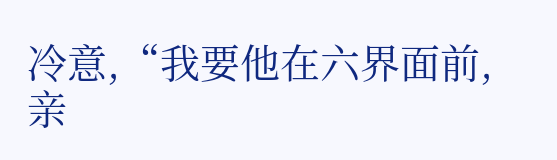冷意,“我要他在六界面前,亲